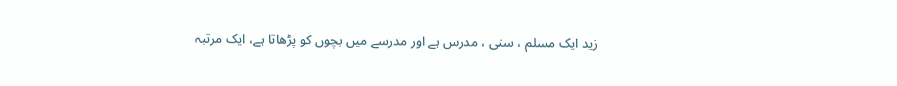زید ایک مسلم ، سنی ، مدرس ہے اور مدرسے میں بچوں کو پڑھاتا ہے، ایک مرتبہ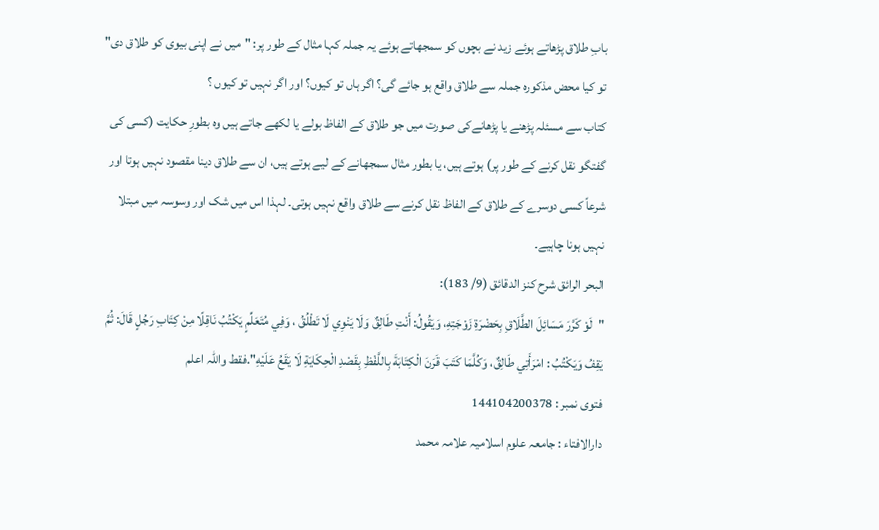بابِ طلاق پڑھاتے ہوئے زید نے بچوں کو سمجھاتے ہوئے یہ جملہ کہا مثال کے طور پر: "میں نے اپنی بیوی کو طلاق دی" تو کیا محض مذکورہ جملہ سے طلاق واقع ہو جائے گی؟ اگر ہاں تو کیوں؟ اور اگر نہیں تو کیوں ؟
کتاب سے مسئلہ پڑھنے یا پڑھانےکی صورت میں جو طلاق کے الفاظ بولے یا لکھے جاتے ہیں وہ بطورِ حکایت (کسی کی گفتگو نقل کرنے کے طور پر) ہوتے ہیں، یا بطور مثال سمجھانے کے لیے ہوتے ہیں، ان سے طلاق دینا مقصود نہیں ہوتا اور شرعاً کسی دوسرے کے طلاق کے الفاظ نقل کرنے سے طلاق واقع نہیں ہوتی۔ لہذا اس میں شک اور وسوسہ میں مبتلا نہیں ہونا چاہیے۔
البحر الرائق شرح كنز الدقائق (9/ 183):
"لَوْ كَرَّرَ مَسَائِلَ الطَّلَاقِ بِحَضْرَةِ زَوْجَتِهِ، وَيَقُولُ: أَنْتِ طَالِقٌ وَلَا يَنْوِي لَا تَطْلُقُ ، وَفِي مُتَعَلِّمٍ يَكْتُبُ نَاقِلًا مِنْ كِتَابِ رَجُلٍ قَالَ: ثُمَّ يَقِفُ وَيَكْتُبُ : امْرَأَتِي طَالِقٌ، وَكُلَّمَا كَتَبَ قَرَنَ الْكِتَابَةَ بِاللَّفْظِ بِقَصْدِ الْحِكَايَةِ لَا يَقَعُ عَلَيْهِ".فقط واللہ اعلم
فتوی نمبر : 144104200378
دارالافتاء : جامعہ علوم اسلامیہ علامہ محمد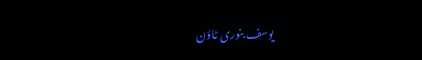یوسف بنوری ٹاؤن